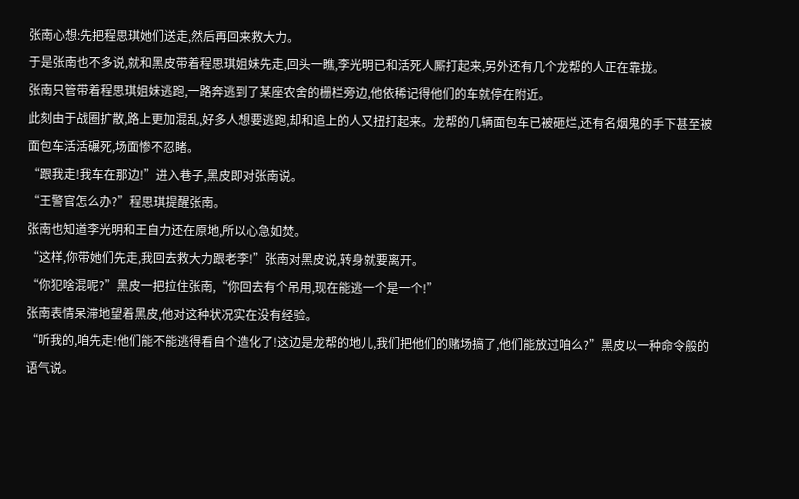张南心想:先把程思琪她们送走,然后再回来救大力。
于是张南也不多说,就和黑皮带着程思琪姐妹先走,回头一瞧,李光明已和活死人厮打起来,另外还有几个龙帮的人正在靠拢。
张南只管带着程思琪姐妹逃跑,一路奔逃到了某座农舍的栅栏旁边,他依稀记得他们的车就停在附近。
此刻由于战圈扩散,路上更加混乱,好多人想要逃跑,却和追上的人又扭打起来。龙帮的几辆面包车已被砸烂,还有名烟鬼的手下甚至被面包车活活碾死,场面惨不忍睹。
“跟我走!我车在那边!”进入巷子,黑皮即对张南说。
“王警官怎么办?”程思琪提醒张南。
张南也知道李光明和王自力还在原地,所以心急如焚。
“这样,你带她们先走,我回去救大力跟老李!”张南对黑皮说,转身就要离开。
“你犯啥混呢?”黑皮一把拉住张南,“你回去有个吊用,现在能逃一个是一个!”
张南表情呆滞地望着黑皮,他对这种状况实在没有经验。
“听我的,咱先走!他们能不能逃得看自个造化了!这边是龙帮的地儿,我们把他们的赌场搞了,他们能放过咱么?”黑皮以一种命令般的语气说。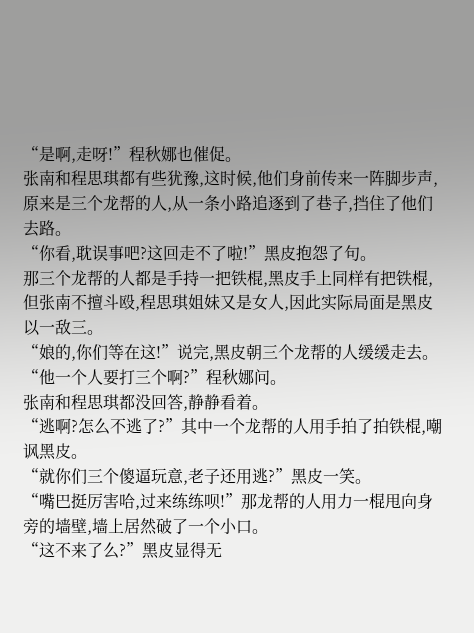“是啊,走呀!”程秋娜也催促。
张南和程思琪都有些犹豫,这时候,他们身前传来一阵脚步声,原来是三个龙帮的人,从一条小路追逐到了巷子,挡住了他们去路。
“你看,耽误事吧?这回走不了啦!”黑皮抱怨了句。
那三个龙帮的人都是手持一把铁棍,黑皮手上同样有把铁棍,但张南不擅斗殴,程思琪姐妹又是女人,因此实际局面是黑皮以一敌三。
“娘的,你们等在这!”说完,黑皮朝三个龙帮的人缓缓走去。
“他一个人要打三个啊?”程秋娜问。
张南和程思琪都没回答,静静看着。
“逃啊?怎么不逃了?”其中一个龙帮的人用手拍了拍铁棍,嘲讽黑皮。
“就你们三个傻逼玩意,老子还用逃?”黑皮一笑。
“嘴巴挺厉害哈,过来练练呗!”那龙帮的人用力一棍甩向身旁的墙壁,墙上居然破了一个小口。
“这不来了么?”黑皮显得无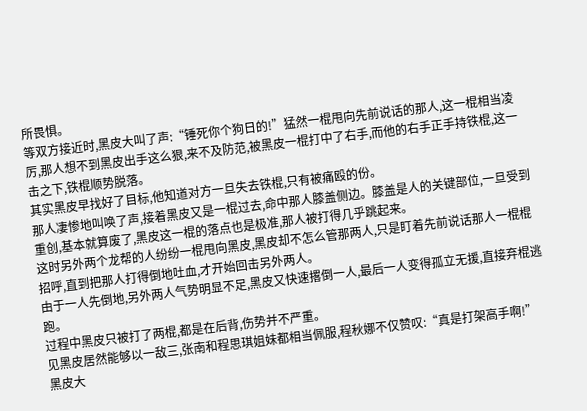所畏惧。
等双方接近时,黑皮大叫了声:“锤死你个狗日的!”猛然一棍甩向先前说话的那人,这一棍相当凌厉,那人想不到黑皮出手这么狠,来不及防范,被黑皮一棍打中了右手,而他的右手正手持铁棍,这一击之下,铁棍顺势脱落。
其实黑皮早找好了目标,他知道对方一旦失去铁棍,只有被痛殴的份。
那人凄惨地叫唤了声,接着黑皮又是一棍过去,命中那人膝盖侧边。膝盖是人的关键部位,一旦受到重创,基本就算废了,黑皮这一棍的落点也是极准,那人被打得几乎跳起来。
这时另外两个龙帮的人纷纷一棍甩向黑皮,黑皮却不怎么管那两人,只是盯着先前说话那人一棍棍招呼,直到把那人打得倒地吐血,才开始回击另外两人。
由于一人先倒地,另外两人气势明显不足,黑皮又快速撂倒一人,最后一人变得孤立无援,直接弃棍逃跑。
过程中黑皮只被打了两棍,都是在后背,伤势并不严重。
见黑皮居然能够以一敌三,张南和程思琪姐妹都相当佩服,程秋娜不仅赞叹:“真是打架高手啊!”
黑皮大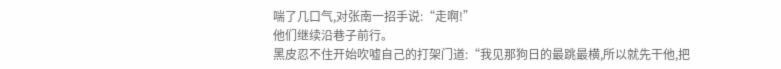喘了几口气,对张南一招手说:“走啊!”
他们继续沿巷子前行。
黑皮忍不住开始吹嘘自己的打架门道:“我见那狗日的最跳最横,所以就先干他,把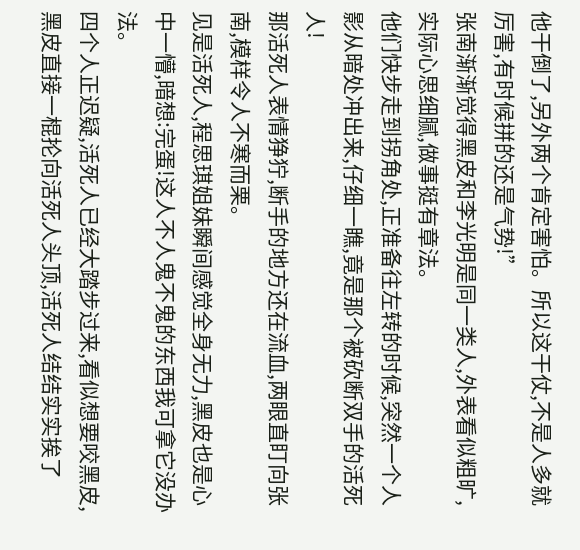他干倒了,另外两个肯定害怕。所以这干仗,不是人多就厉害,有时候拼的还是气势!”
张南渐渐觉得黑皮和李光明是同一类人,外表看似粗旷,实际心思细腻,做事挺有章法。
他们快步走到拐角处,正准备往左转的时候,突然一个人影从暗处冲出来,仔细一瞧,竟是那个被砍断双手的活死人!
那活死人表情狰狞,断手的地方还在流血,两眼直盯向张南,模样令人不寒而栗。
见是活死人,程思琪姐妹瞬间感觉全身无力,黑皮也是心中一懵,暗想:完蛋!这人不人鬼不鬼的东西我可拿它没办法。
四个人正迟疑,活死人已经大踏步过来,看似想要咬黑皮,黑皮直接一棍抡向活死人头顶,活死人结结实实挨了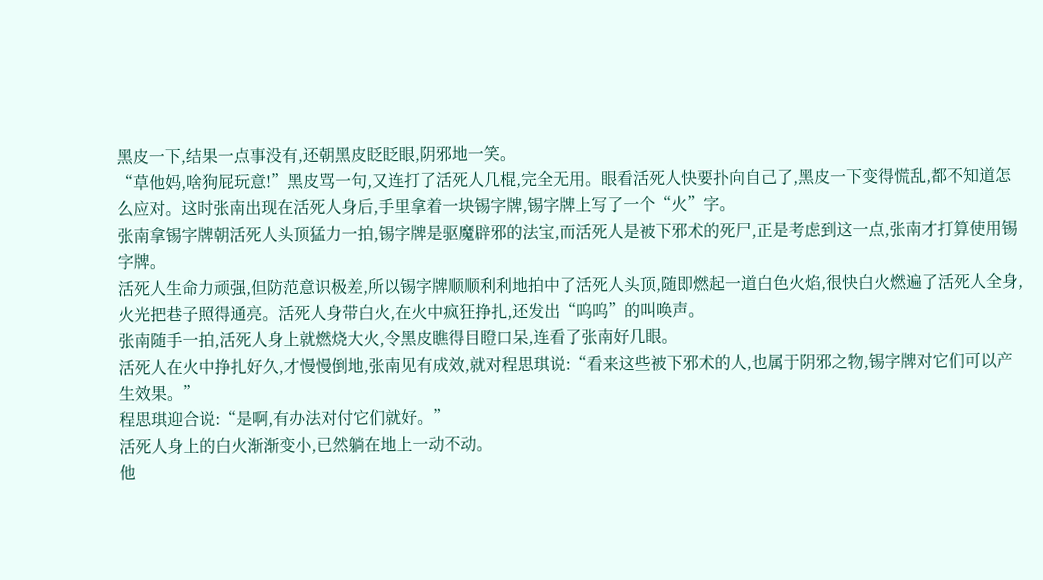黑皮一下,结果一点事没有,还朝黑皮眨眨眼,阴邪地一笑。
“草他妈,啥狗屁玩意!”黑皮骂一句,又连打了活死人几棍,完全无用。眼看活死人快要扑向自己了,黑皮一下变得慌乱,都不知道怎么应对。这时张南出现在活死人身后,手里拿着一块锡字牌,锡字牌上写了一个“火”字。
张南拿锡字牌朝活死人头顶猛力一拍,锡字牌是驱魔辟邪的法宝,而活死人是被下邪术的死尸,正是考虑到这一点,张南才打算使用锡字牌。
活死人生命力顽强,但防范意识极差,所以锡字牌顺顺利利地拍中了活死人头顶,随即燃起一道白色火焰,很快白火燃遍了活死人全身,火光把巷子照得通亮。活死人身带白火,在火中疯狂挣扎,还发出“呜呜”的叫唤声。
张南随手一拍,活死人身上就燃烧大火,令黑皮瞧得目瞪口呆,连看了张南好几眼。
活死人在火中挣扎好久,才慢慢倒地,张南见有成效,就对程思琪说:“看来这些被下邪术的人,也属于阴邪之物,锡字牌对它们可以产生效果。”
程思琪迎合说:“是啊,有办法对付它们就好。”
活死人身上的白火渐渐变小,已然躺在地上一动不动。
他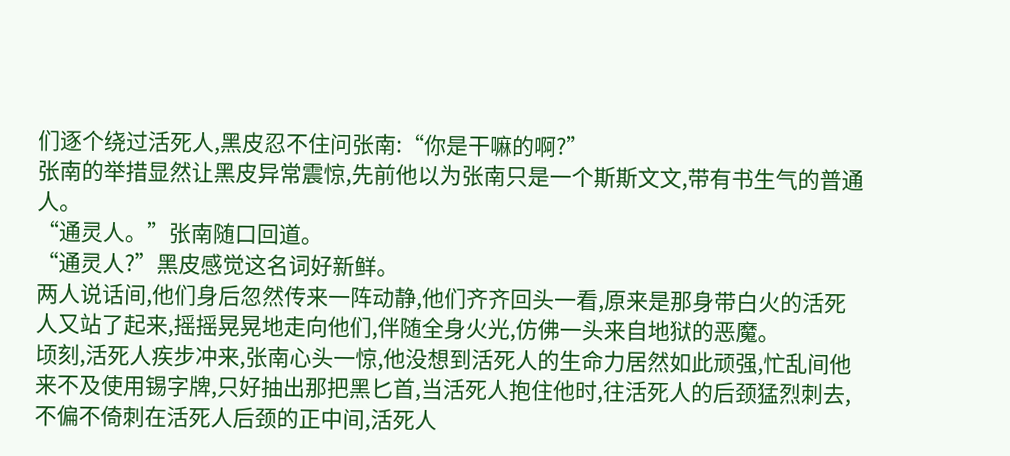们逐个绕过活死人,黑皮忍不住问张南:“你是干嘛的啊?”
张南的举措显然让黑皮异常震惊,先前他以为张南只是一个斯斯文文,带有书生气的普通人。
“通灵人。”张南随口回道。
“通灵人?”黑皮感觉这名词好新鲜。
两人说话间,他们身后忽然传来一阵动静,他们齐齐回头一看,原来是那身带白火的活死人又站了起来,摇摇晃晃地走向他们,伴随全身火光,仿佛一头来自地狱的恶魔。
顷刻,活死人疾步冲来,张南心头一惊,他没想到活死人的生命力居然如此顽强,忙乱间他来不及使用锡字牌,只好抽出那把黑匕首,当活死人抱住他时,往活死人的后颈猛烈刺去,不偏不倚刺在活死人后颈的正中间,活死人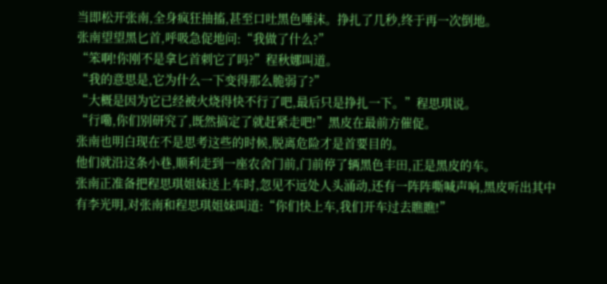当即松开张南,全身疯狂抽搐,甚至口吐黑色唾沫。挣扎了几秒,终于再一次倒地。
张南望望黑匕首,呼吸急促地问:“我做了什么?”
“笨啊!你刚不是拿匕首刺它了吗?”程秋娜叫道。
“我的意思是,它为什么一下变得那么脆弱了?”
“大概是因为它已经被火烧得快不行了吧,最后只是挣扎一下。”程思琪说。
“行嘞,你们别研究了,既然搞定了就赶紧走吧!”黑皮在最前方催促。
张南也明白现在不是思考这些的时候,脱离危险才是首要目的。
他们就沿这条小巷,顺利走到一座农舍门前,门前停了辆黑色丰田,正是黑皮的车。
张南正准备把程思琪姐妹送上车时,忽见不远处人头涌动,还有一阵阵嘶喊声响,黑皮听出其中有李光明,对张南和程思琪姐妹叫道:“你们快上车,我们开车过去瞧瞧!”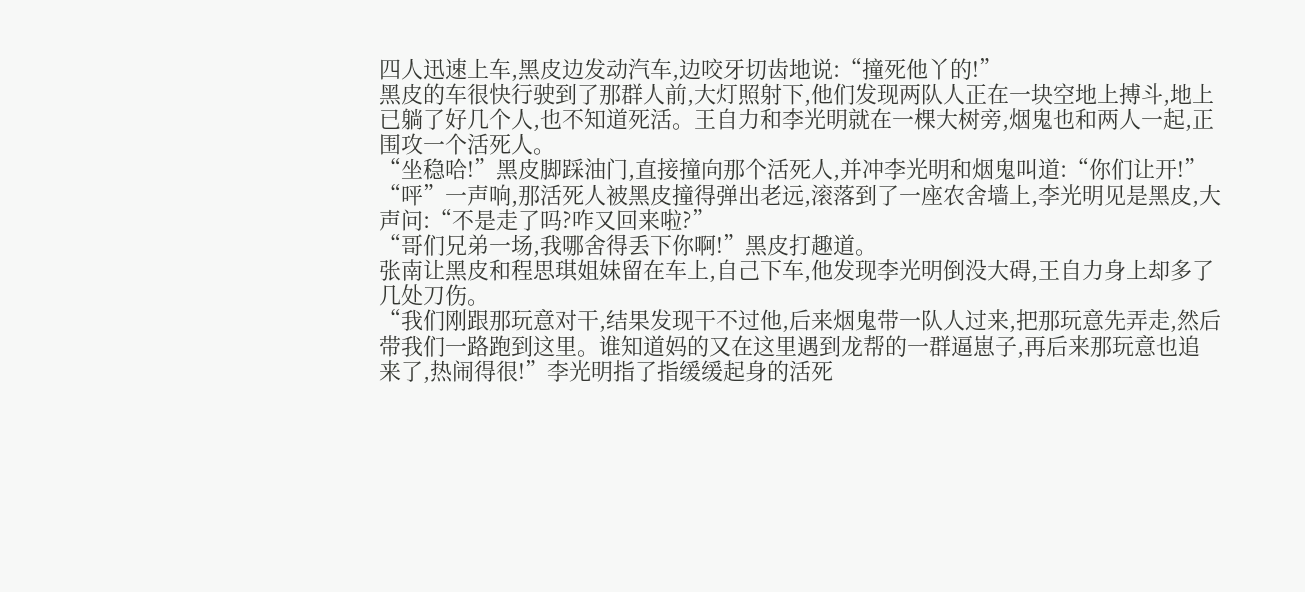四人迅速上车,黑皮边发动汽车,边咬牙切齿地说:“撞死他丫的!”
黑皮的车很快行驶到了那群人前,大灯照射下,他们发现两队人正在一块空地上搏斗,地上已躺了好几个人,也不知道死活。王自力和李光明就在一棵大树旁,烟鬼也和两人一起,正围攻一个活死人。
“坐稳哈!”黑皮脚踩油门,直接撞向那个活死人,并冲李光明和烟鬼叫道:“你们让开!”
“呯”一声响,那活死人被黑皮撞得弹出老远,滚落到了一座农舍墙上,李光明见是黑皮,大声问:“不是走了吗?咋又回来啦?”
“哥们兄弟一场,我哪舍得丢下你啊!”黑皮打趣道。
张南让黑皮和程思琪姐妹留在车上,自己下车,他发现李光明倒没大碍,王自力身上却多了几处刀伤。
“我们刚跟那玩意对干,结果发现干不过他,后来烟鬼带一队人过来,把那玩意先弄走,然后带我们一路跑到这里。谁知道妈的又在这里遇到龙帮的一群逼崽子,再后来那玩意也追来了,热闹得很!”李光明指了指缓缓起身的活死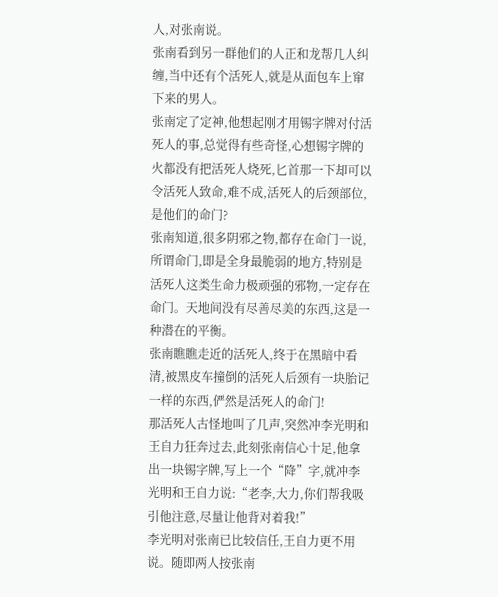人,对张南说。
张南看到另一群他们的人正和龙帮几人纠缠,当中还有个活死人,就是从面包车上窜下来的男人。
张南定了定神,他想起刚才用锡字牌对付活死人的事,总觉得有些奇怪,心想锡字牌的火都没有把活死人烧死,匕首那一下却可以令活死人致命,难不成,活死人的后颈部位,是他们的命门?
张南知道,很多阴邪之物,都存在命门一说,所谓命门,即是全身最脆弱的地方,特别是活死人这类生命力极顽强的邪物,一定存在命门。天地间没有尽善尽美的东西,这是一种潜在的平衡。
张南瞧瞧走近的活死人,终于在黑暗中看清,被黑皮车撞倒的活死人后颈有一块胎记一样的东西,俨然是活死人的命门!
那活死人古怪地叫了几声,突然冲李光明和王自力狂奔过去,此刻张南信心十足,他拿出一块锡字牌,写上一个“降”字,就冲李光明和王自力说:“老李,大力,你们帮我吸引他注意,尽量让他背对着我!”
李光明对张南已比较信任,王自力更不用说。随即两人按张南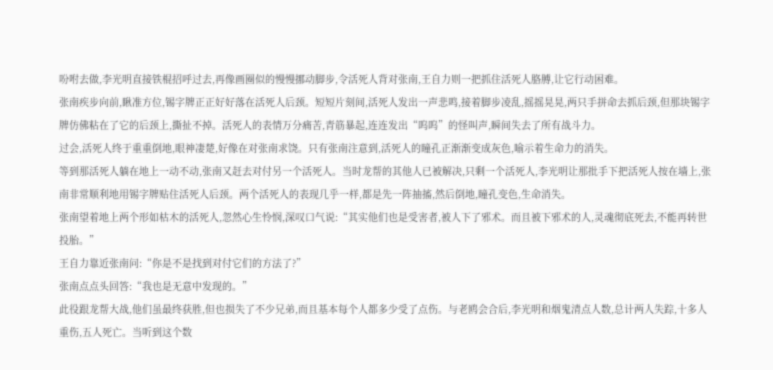吩咐去做,李光明直接铁棍招呼过去,再像画圈似的慢慢挪动脚步,令活死人背对张南,王自力则一把抓住活死人胳膊,让它行动困难。
张南疾步向前,瞅准方位,锡字牌正正好好落在活死人后颈。短短片刻间,活死人发出一声悲鸣,接着脚步凌乱,摇摇晃晃,两只手拼命去抓后颈,但那块锡字牌仿佛粘在了它的后颈上,撕扯不掉。活死人的表情万分痛苦,青筋暴起,连连发出“呜呜”的怪叫声,瞬间失去了所有战斗力。
过会,活死人终于重重倒地,眼神凄楚,好像在对张南求饶。只有张南注意到,活死人的瞳孔正渐渐变成灰色,喻示着生命力的消失。
等到那活死人躺在地上一动不动,张南又赶去对付另一个活死人。当时龙帮的其他人已被解决,只剩一个活死人,李光明让那批手下把活死人按在墙上,张南非常顺利地用锡字牌贴住活死人后颈。两个活死人的表现几乎一样,都是先一阵抽搐,然后倒地,瞳孔变色,生命消失。
张南望着地上两个形如枯木的活死人,忽然心生怜悯,深叹口气说:“其实他们也是受害者,被人下了邪术。而且被下邪术的人,灵魂彻底死去,不能再转世投胎。”
王自力靠近张南问:“你是不是找到对付它们的方法了?”
张南点点头回答:“我也是无意中发现的。”
此役跟龙帮大战,他们虽最终获胜,但也损失了不少兄弟,而且基本每个人都多少受了点伤。与老鸥会合后,李光明和烟鬼清点人数,总计两人失踪,十多人重伤,五人死亡。当听到这个数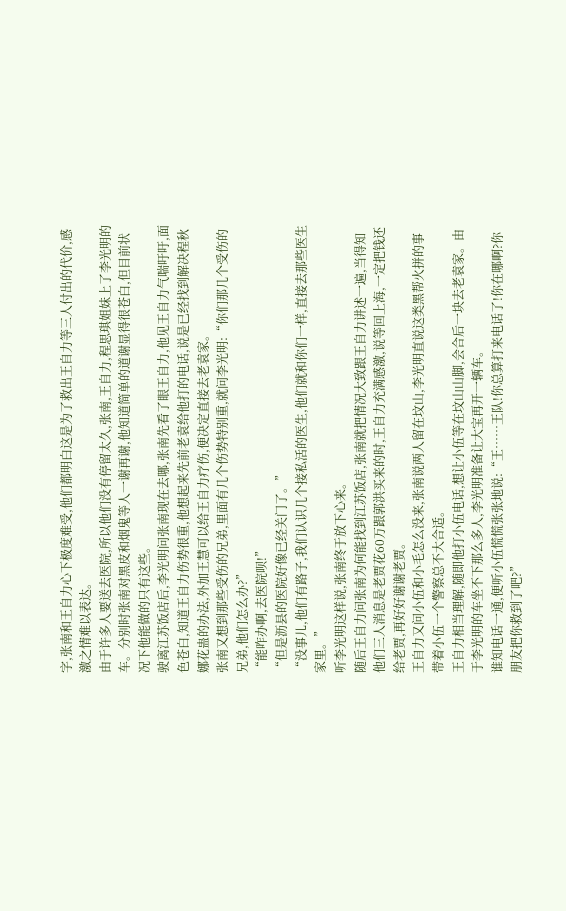字,张南和王自力心下极度难受,他们都明白这是为了救出王自力等三人付出的代价,感激之情难以表达。
由于许多人要送去医院,所以他们没有停留太久,张南,王自力,程思琪姐妹上了李光明的车。分别时张南对黑皮和烟鬼等人一谢再谢,他知道简单的道谢显得很苍白,但目前状况下他能做的只有这些。
驶离江苏饭店后,李光明问张南现在去哪,张南先看了眼王自力,他见王自力气喘吁吁,面色苍白,知道王自力伤势很重,他想起来先前老袁给他打的电话,说是已经找到解决程秋娜花蛊的办法,外加王慧可以给王自力疗伤,便决定直接去老袁家。
张南又想到那些受伤的兄弟,里面有几个伤势特别重,就问李光明:“你们那几个受伤的兄弟,他们怎么办?”
“能咋办啊,去医院呗!”
“但是沥县的医院好像已经关门了。”
“没事儿,他们有路子,我们认识几个接私活的医生,他们就和你们一样,直接去那些医生家里。”
听李光明这样说,张南终于放下心来。
随后王自力问张南为何能找到江苏饭店,张南就把情况大致跟王自力讲述一遍,当得知他们三人消息是老贾花60万跟郭洪买来的时,王自力充满感激,说等回上海,一定把钱还给老贾,再好好谢谢老贾。
王自力又问小伍和小毛怎么没来,张南说两人留在坟山,李光明直说这类黑帮火拼的事带着小伍一个警察总不大合适。
王自力相当理解,随即他打小伍电话,想让小伍等在坟山山脚,会合后一块去老袁家。由于李光明的车坐不下那么多人,李光明准备让大宝再开一辆车。
谁知电话一通,便听小伍慌慌张张地说:“王……王队!你总算打来电话了!你在哪啊?你朋友把你救到了吧?”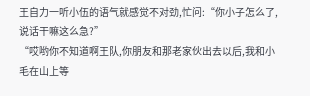王自力一听小伍的语气就感觉不对劲,忙问:“你小子怎么了,说话干嘛这么急?”
“哎哟你不知道啊王队,你朋友和那老家伙出去以后,我和小毛在山上等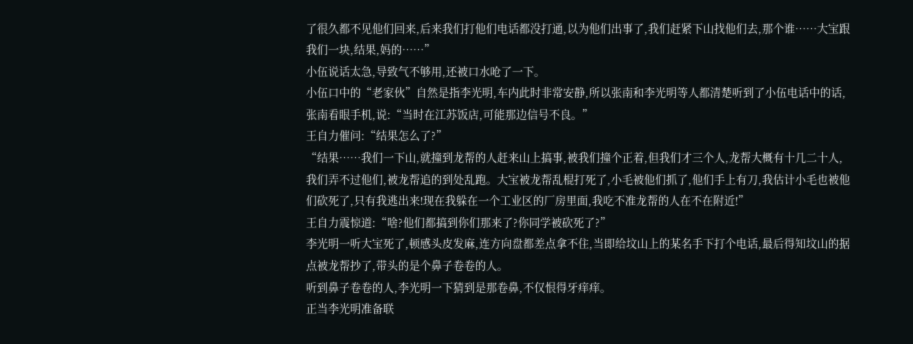了很久都不见他们回来,后来我们打他们电话都没打通,以为他们出事了,我们赶紧下山找他们去,那个谁……大宝跟我们一块,结果,妈的……”
小伍说话太急,导致气不够用,还被口水呛了一下。
小伍口中的“老家伙”自然是指李光明,车内此时非常安静,所以张南和李光明等人都清楚听到了小伍电话中的话,张南看眼手机,说:“当时在江苏饭店,可能那边信号不良。”
王自力催问:“结果怎么了?”
“结果……我们一下山,就撞到龙帮的人赶来山上搞事,被我们撞个正着,但我们才三个人,龙帮大概有十几二十人,我们弄不过他们,被龙帮追的到处乱跑。大宝被龙帮乱棍打死了,小毛被他们抓了,他们手上有刀,我估计小毛也被他们砍死了,只有我逃出来!现在我躲在一个工业区的厂房里面,我吃不准龙帮的人在不在附近!”
王自力震惊道:“啥?他们都搞到你们那来了?你同学被砍死了?”
李光明一听大宝死了,顿感头皮发麻,连方向盘都差点拿不住,当即给坟山上的某名手下打个电话,最后得知坟山的据点被龙帮抄了,带头的是个鼻子卷卷的人。
听到鼻子卷卷的人,李光明一下猜到是那卷鼻,不仅恨得牙痒痒。
正当李光明准备联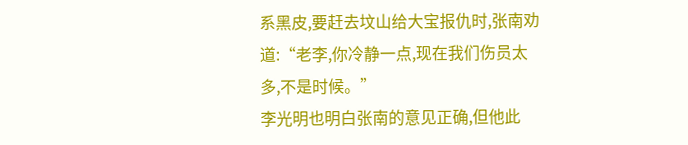系黑皮,要赶去坟山给大宝报仇时,张南劝道:“老李,你冷静一点,现在我们伤员太多,不是时候。”
李光明也明白张南的意见正确,但他此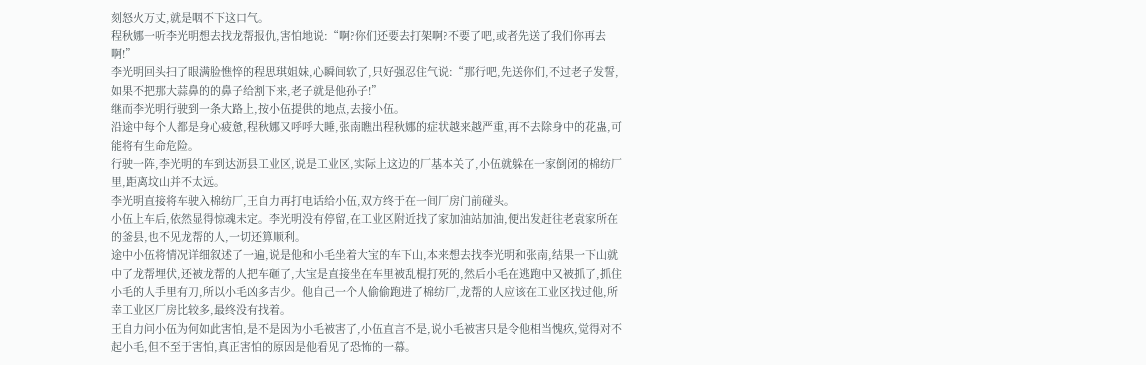刻怒火万丈,就是咽不下这口气。
程秋娜一听李光明想去找龙帮报仇,害怕地说:“啊?你们还要去打架啊?不要了吧,或者先送了我们你再去啊!”
李光明回头扫了眼满脸憔悴的程思琪姐妹,心瞬间软了,只好强忍住气说:“那行吧,先送你们,不过老子发誓,如果不把那大蒜鼻的的鼻子给割下来,老子就是他孙子!”
继而李光明行驶到一条大路上,按小伍提供的地点,去接小伍。
沿途中每个人都是身心疲惫,程秋娜又呼呼大睡,张南瞧出程秋娜的症状越来越严重,再不去除身中的花蛊,可能将有生命危险。
行驶一阵,李光明的车到达沥县工业区,说是工业区,实际上这边的厂基本关了,小伍就躲在一家倒闭的棉纺厂里,距离坟山并不太远。
李光明直接将车驶入棉纺厂,王自力再打电话给小伍,双方终于在一间厂房门前碰头。
小伍上车后,依然显得惊魂未定。李光明没有停留,在工业区附近找了家加油站加油,便出发赶往老袁家所在的釜县,也不见龙帮的人,一切还算顺利。
途中小伍将情况详细叙述了一遍,说是他和小毛坐着大宝的车下山,本来想去找李光明和张南,结果一下山就中了龙帮埋伏,还被龙帮的人把车砸了,大宝是直接坐在车里被乱棍打死的,然后小毛在逃跑中又被抓了,抓住小毛的人手里有刀,所以小毛凶多吉少。他自己一个人偷偷跑进了棉纺厂,龙帮的人应该在工业区找过他,所幸工业区厂房比较多,最终没有找着。
王自力问小伍为何如此害怕,是不是因为小毛被害了,小伍直言不是,说小毛被害只是令他相当愧疚,觉得对不起小毛,但不至于害怕,真正害怕的原因是他看见了恐怖的一幕。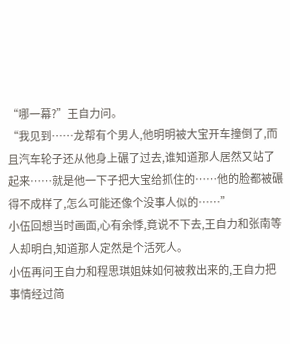“哪一幕?”王自力问。
“我见到……龙帮有个男人,他明明被大宝开车撞倒了,而且汽车轮子还从他身上碾了过去,谁知道那人居然又站了起来……就是他一下子把大宝给抓住的……他的脸都被碾得不成样了,怎么可能还像个没事人似的……”
小伍回想当时画面,心有余悸,竟说不下去,王自力和张南等人却明白,知道那人定然是个活死人。
小伍再问王自力和程思琪姐妹如何被救出来的,王自力把事情经过简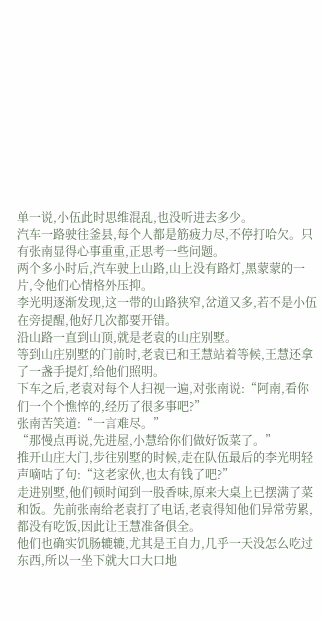单一说,小伍此时思维混乱,也没听进去多少。
汽车一路驶往釜县,每个人都是筋疲力尽,不停打哈欠。只有张南显得心事重重,正思考一些问题。
两个多小时后,汽车驶上山路,山上没有路灯,黑蒙蒙的一片,令他们心情格外压抑。
李光明逐渐发现,这一带的山路狭窄,岔道又多,若不是小伍在旁提醒,他好几次都要开错。
沿山路一直到山顶,就是老袁的山庄别墅。
等到山庄别墅的门前时,老袁已和王慧站着等候,王慧还拿了一盏手提灯,给他们照明。
下车之后,老袁对每个人扫视一遍,对张南说:“阿南,看你们一个个憔悴的,经历了很多事吧?”
张南苦笑道:“一言难尽。”
“那慢点再说,先进屋,小慧给你们做好饭菜了。”
推开山庄大门,步往别墅的时候,走在队伍最后的李光明轻声嘀咕了句:“这老家伙,也太有钱了吧?”
走进别墅,他们顿时闻到一股香味,原来大桌上已摆满了菜和饭。先前张南给老袁打了电话,老袁得知他们异常劳累,都没有吃饭,因此让王慧准备俱全。
他们也确实饥肠辘辘,尤其是王自力,几乎一天没怎么吃过东西,所以一坐下就大口大口地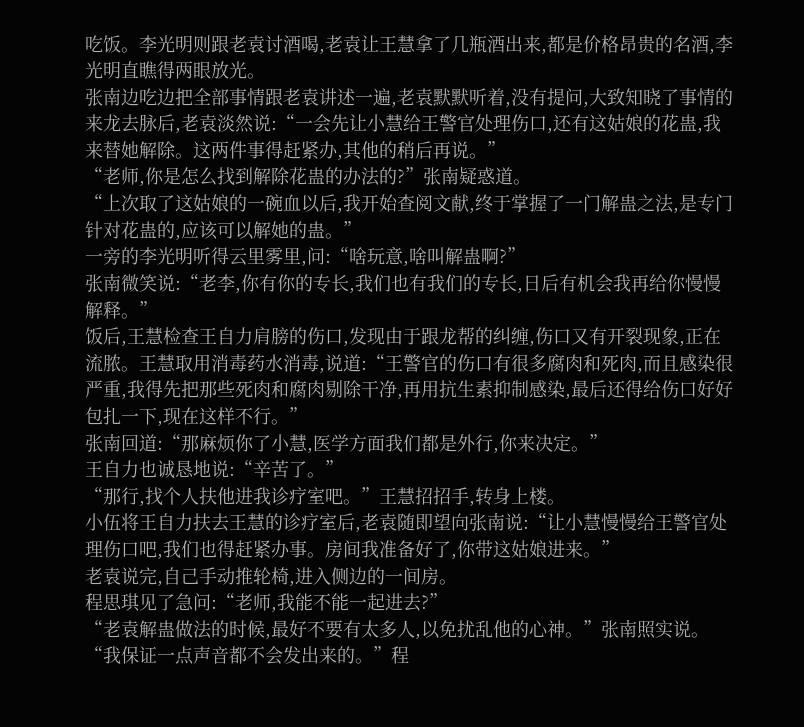吃饭。李光明则跟老袁讨酒喝,老袁让王慧拿了几瓶酒出来,都是价格昂贵的名酒,李光明直瞧得两眼放光。
张南边吃边把全部事情跟老袁讲述一遍,老袁默默听着,没有提问,大致知晓了事情的来龙去脉后,老袁淡然说:“一会先让小慧给王警官处理伤口,还有这姑娘的花蛊,我来替她解除。这两件事得赶紧办,其他的稍后再说。”
“老师,你是怎么找到解除花蛊的办法的?”张南疑惑道。
“上次取了这姑娘的一碗血以后,我开始查阅文献,终于掌握了一门解蛊之法,是专门针对花蛊的,应该可以解她的蛊。”
一旁的李光明听得云里雾里,问:“啥玩意,啥叫解蛊啊?”
张南微笑说:“老李,你有你的专长,我们也有我们的专长,日后有机会我再给你慢慢解释。”
饭后,王慧检查王自力肩膀的伤口,发现由于跟龙帮的纠缠,伤口又有开裂现象,正在流脓。王慧取用消毒药水消毒,说道:“王警官的伤口有很多腐肉和死肉,而且感染很严重,我得先把那些死肉和腐肉剔除干净,再用抗生素抑制感染,最后还得给伤口好好包扎一下,现在这样不行。”
张南回道:“那麻烦你了小慧,医学方面我们都是外行,你来决定。”
王自力也诚恳地说:“辛苦了。”
“那行,找个人扶他进我诊疗室吧。”王慧招招手,转身上楼。
小伍将王自力扶去王慧的诊疗室后,老袁随即望向张南说:“让小慧慢慢给王警官处理伤口吧,我们也得赶紧办事。房间我准备好了,你带这姑娘进来。”
老袁说完,自己手动推轮椅,进入侧边的一间房。
程思琪见了急问:“老师,我能不能一起进去?”
“老袁解蛊做法的时候,最好不要有太多人,以免扰乱他的心神。”张南照实说。
“我保证一点声音都不会发出来的。”程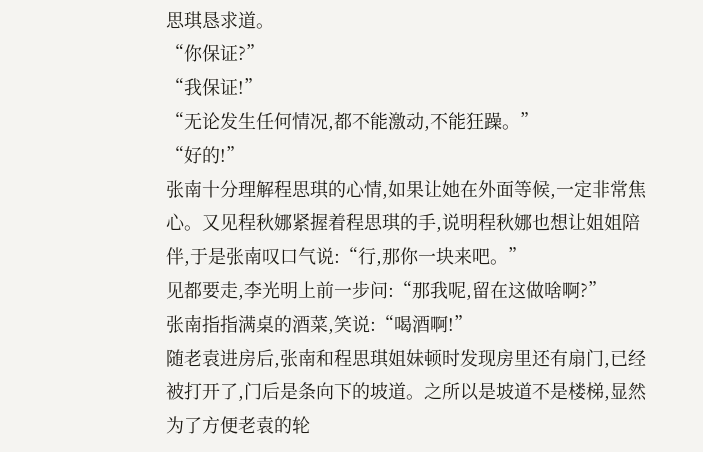思琪恳求道。
“你保证?”
“我保证!”
“无论发生任何情况,都不能激动,不能狂躁。”
“好的!”
张南十分理解程思琪的心情,如果让她在外面等候,一定非常焦心。又见程秋娜紧握着程思琪的手,说明程秋娜也想让姐姐陪伴,于是张南叹口气说:“行,那你一块来吧。”
见都要走,李光明上前一步问:“那我呢,留在这做啥啊?”
张南指指满桌的酒菜,笑说:“喝酒啊!”
随老袁进房后,张南和程思琪姐妹顿时发现房里还有扇门,已经被打开了,门后是条向下的坡道。之所以是坡道不是楼梯,显然为了方便老袁的轮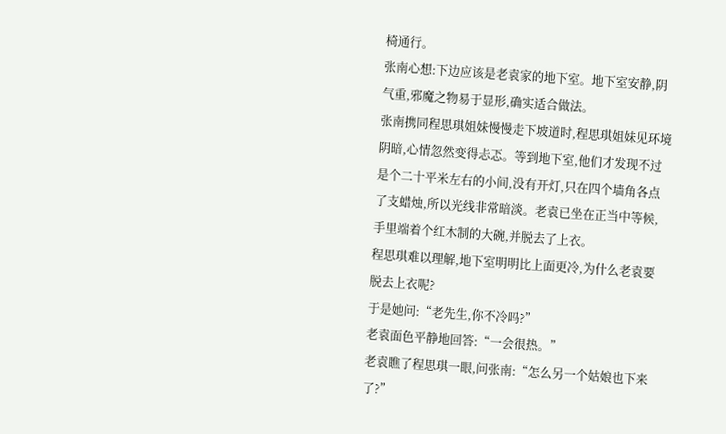椅通行。
张南心想:下边应该是老袁家的地下室。地下室安静,阴气重,邪魔之物易于显形,确实适合做法。
张南携同程思琪姐妹慢慢走下坡道时,程思琪姐妹见环境阴暗,心情忽然变得忐忑。等到地下室,他们才发现不过是个二十平米左右的小间,没有开灯,只在四个墙角各点了支蜡烛,所以光线非常暗淡。老袁已坐在正当中等候,手里端着个红木制的大碗,并脱去了上衣。
程思琪难以理解,地下室明明比上面更冷,为什么老袁要脱去上衣呢?
于是她问:“老先生,你不冷吗?”
老袁面色平静地回答:“一会很热。”
老袁瞧了程思琪一眼,问张南:“怎么另一个姑娘也下来了?”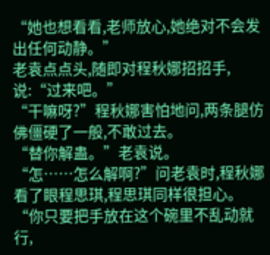“她也想看看,老师放心,她绝对不会发出任何动静。”
老袁点点头,随即对程秋娜招招手,说:“过来吧。”
“干嘛呀?”程秋娜害怕地问,两条腿仿佛僵硬了一般,不敢过去。
“替你解蛊。”老袁说。
“怎……怎么解啊?”问老袁时,程秋娜看了眼程思琪,程思琪同样很担心。
“你只要把手放在这个碗里不乱动就行,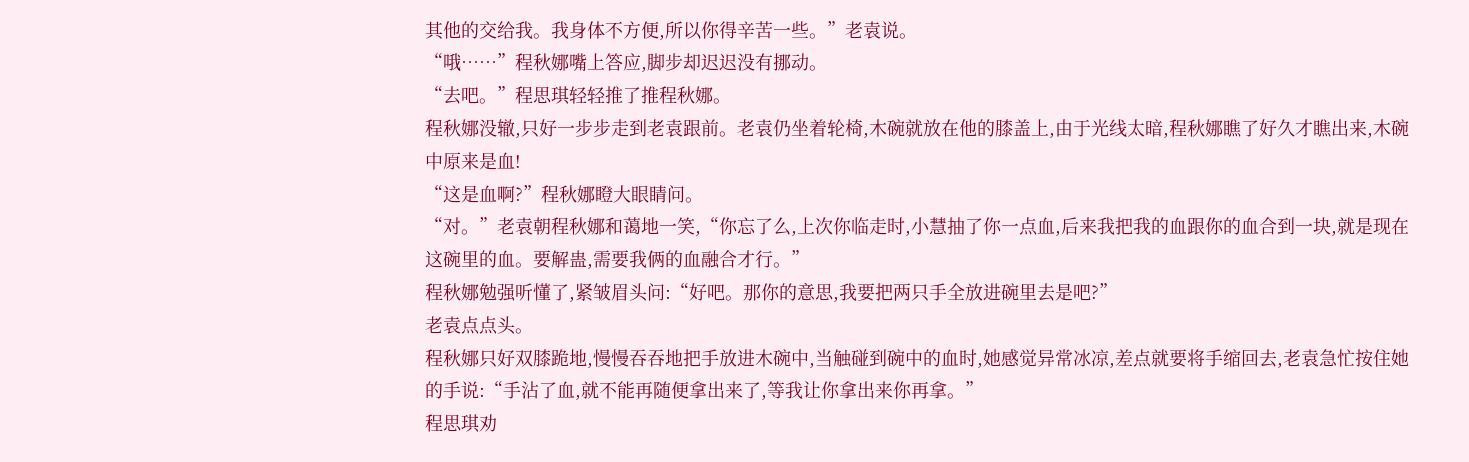其他的交给我。我身体不方便,所以你得辛苦一些。”老袁说。
“哦……”程秋娜嘴上答应,脚步却迟迟没有挪动。
“去吧。”程思琪轻轻推了推程秋娜。
程秋娜没辙,只好一步步走到老袁跟前。老袁仍坐着轮椅,木碗就放在他的膝盖上,由于光线太暗,程秋娜瞧了好久才瞧出来,木碗中原来是血!
“这是血啊?”程秋娜瞪大眼睛问。
“对。”老袁朝程秋娜和蔼地一笑,“你忘了么,上次你临走时,小慧抽了你一点血,后来我把我的血跟你的血合到一块,就是现在这碗里的血。要解蛊,需要我俩的血融合才行。”
程秋娜勉强听懂了,紧皱眉头问:“好吧。那你的意思,我要把两只手全放进碗里去是吧?”
老袁点点头。
程秋娜只好双膝跪地,慢慢吞吞地把手放进木碗中,当触碰到碗中的血时,她感觉异常冰凉,差点就要将手缩回去,老袁急忙按住她的手说:“手沾了血,就不能再随便拿出来了,等我让你拿出来你再拿。”
程思琪劝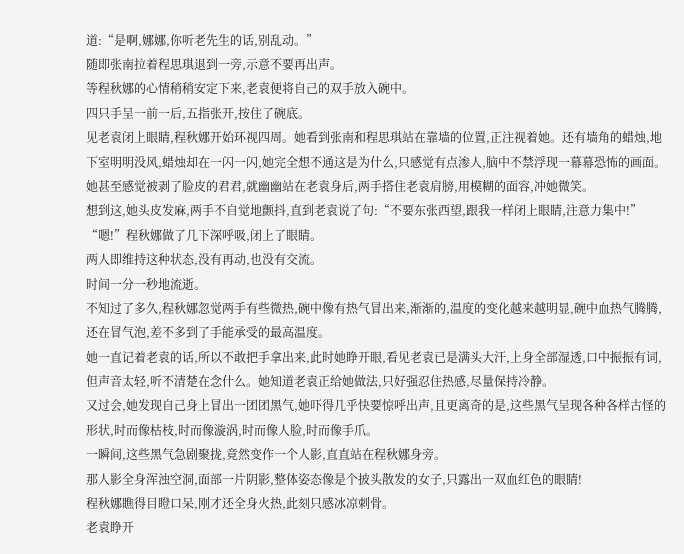道:“是啊,娜娜,你听老先生的话,别乱动。”
随即张南拉着程思琪退到一旁,示意不要再出声。
等程秋娜的心情稍稍安定下来,老袁便将自己的双手放入碗中。
四只手呈一前一后,五指张开,按住了碗底。
见老袁闭上眼睛,程秋娜开始环视四周。她看到张南和程思琪站在靠墙的位置,正注视着她。还有墙角的蜡烛,地下室明明没风,蜡烛却在一闪一闪,她完全想不通这是为什么,只感觉有点渗人,脑中不禁浮现一幕幕恐怖的画面。她甚至感觉被剥了脸皮的君君,就幽幽站在老袁身后,两手搭住老袁肩膀,用模糊的面容,冲她微笑。
想到这,她头皮发麻,两手不自觉地颤抖,直到老袁说了句:“不要东张西望,跟我一样闭上眼睛,注意力集中!”
“嗯!”程秋娜做了几下深呼吸,闭上了眼睛。
两人即维持这种状态,没有再动,也没有交流。
时间一分一秒地流逝。
不知过了多久,程秋娜忽觉两手有些微热,碗中像有热气冒出来,渐渐的,温度的变化越来越明显,碗中血热气腾腾,还在冒气泡,差不多到了手能承受的最高温度。
她一直记着老袁的话,所以不敢把手拿出来,此时她睁开眼,看见老袁已是满头大汗,上身全部湿透,口中振振有词,但声音太轻,听不清楚在念什么。她知道老袁正给她做法,只好强忍住热感,尽量保持冷静。
又过会,她发现自己身上冒出一团团黑气,她吓得几乎快要惊呼出声,且更离奇的是,这些黑气呈现各种各样古怪的形状,时而像枯枝,时而像漩涡,时而像人脸,时而像手爪。
一瞬间,这些黑气急剧聚拢,竟然变作一个人影,直直站在程秋娜身旁。
那人影全身浑浊空洞,面部一片阴影,整体姿态像是个披头散发的女子,只露出一双血红色的眼睛!
程秋娜瞧得目瞪口呆,刚才还全身火热,此刻只感冰凉刺骨。
老袁睁开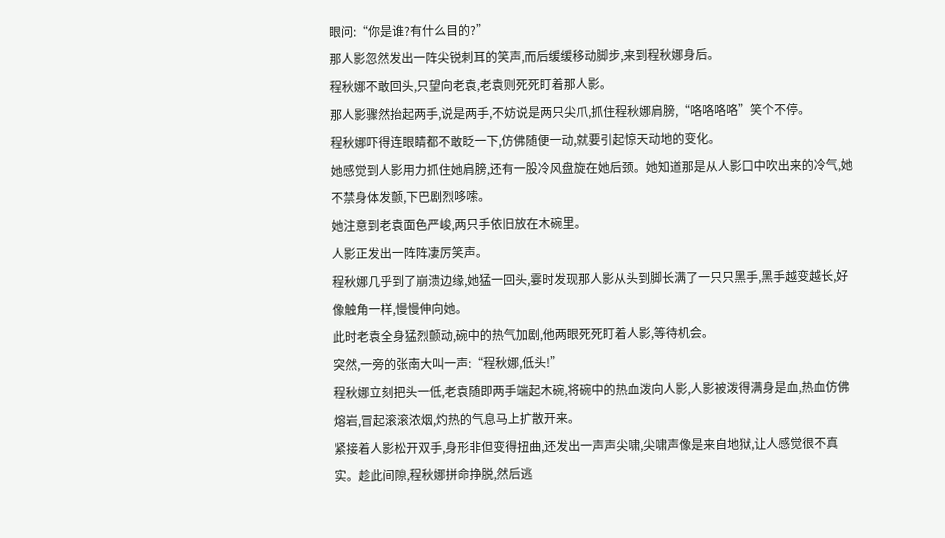眼问:“你是谁?有什么目的?”
那人影忽然发出一阵尖锐刺耳的笑声,而后缓缓移动脚步,来到程秋娜身后。
程秋娜不敢回头,只望向老袁,老袁则死死盯着那人影。
那人影骤然抬起两手,说是两手,不妨说是两只尖爪,抓住程秋娜肩膀,“咯咯咯咯”笑个不停。
程秋娜吓得连眼睛都不敢眨一下,仿佛随便一动,就要引起惊天动地的变化。
她感觉到人影用力抓住她肩膀,还有一股冷风盘旋在她后颈。她知道那是从人影口中吹出来的冷气,她不禁身体发颤,下巴剧烈哆嗦。
她注意到老袁面色严峻,两只手依旧放在木碗里。
人影正发出一阵阵凄厉笑声。
程秋娜几乎到了崩溃边缘,她猛一回头,霎时发现那人影从头到脚长满了一只只黑手,黑手越变越长,好像触角一样,慢慢伸向她。
此时老袁全身猛烈颤动,碗中的热气加剧,他两眼死死盯着人影,等待机会。
突然,一旁的张南大叫一声:“程秋娜,低头!”
程秋娜立刻把头一低,老袁随即两手端起木碗,将碗中的热血泼向人影,人影被泼得满身是血,热血仿佛熔岩,冒起滚滚浓烟,灼热的气息马上扩散开来。
紧接着人影松开双手,身形非但变得扭曲,还发出一声声尖啸,尖啸声像是来自地狱,让人感觉很不真实。趁此间隙,程秋娜拼命挣脱,然后逃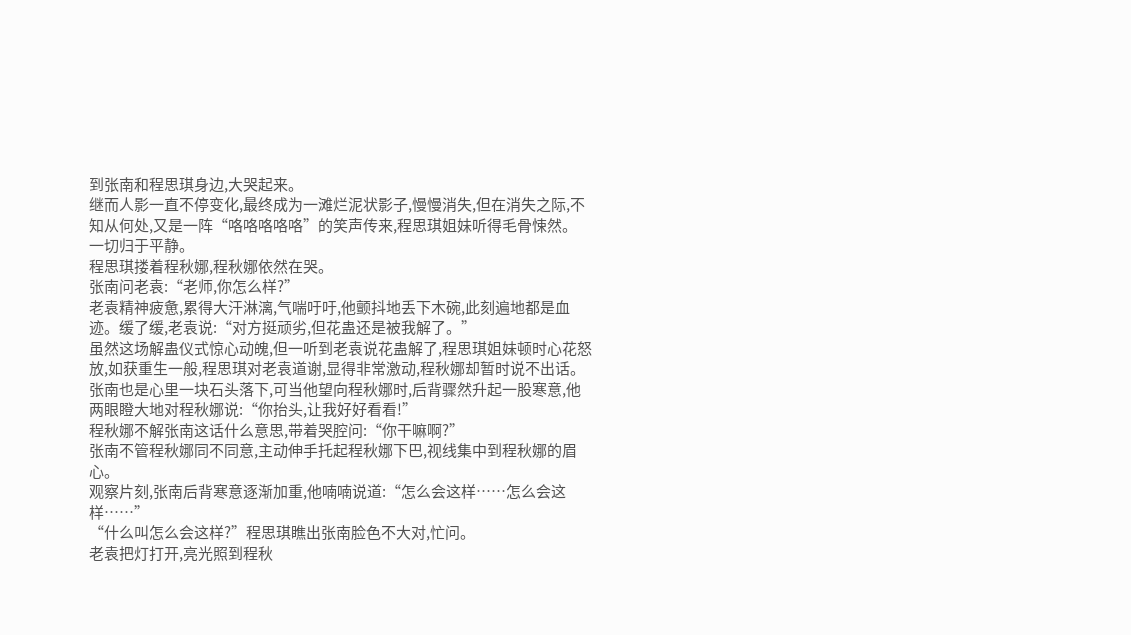到张南和程思琪身边,大哭起来。
继而人影一直不停变化,最终成为一滩烂泥状影子,慢慢消失,但在消失之际,不知从何处,又是一阵“咯咯咯咯咯”的笑声传来,程思琪姐妹听得毛骨悚然。
一切归于平静。
程思琪搂着程秋娜,程秋娜依然在哭。
张南问老袁:“老师,你怎么样?”
老袁精神疲惫,累得大汗淋漓,气喘吁吁,他颤抖地丢下木碗,此刻遍地都是血迹。缓了缓,老袁说:“对方挺顽劣,但花蛊还是被我解了。”
虽然这场解蛊仪式惊心动魄,但一听到老袁说花蛊解了,程思琪姐妹顿时心花怒放,如获重生一般,程思琪对老袁道谢,显得非常激动,程秋娜却暂时说不出话。
张南也是心里一块石头落下,可当他望向程秋娜时,后背骤然升起一股寒意,他两眼瞪大地对程秋娜说:“你抬头,让我好好看看!”
程秋娜不解张南这话什么意思,带着哭腔问:“你干嘛啊?”
张南不管程秋娜同不同意,主动伸手托起程秋娜下巴,视线集中到程秋娜的眉心。
观察片刻,张南后背寒意逐渐加重,他喃喃说道:“怎么会这样……怎么会这样……”
“什么叫怎么会这样?”程思琪瞧出张南脸色不大对,忙问。
老袁把灯打开,亮光照到程秋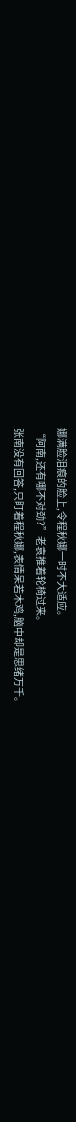娜满脸泪痕的脸上,令程秋娜一时不大适应。
“阿南,还有哪不对劲?”老袁推着轮椅过来。
张南没有回答,只盯着程秋娜,表情呆若木鸡,脑中却是思绪万千。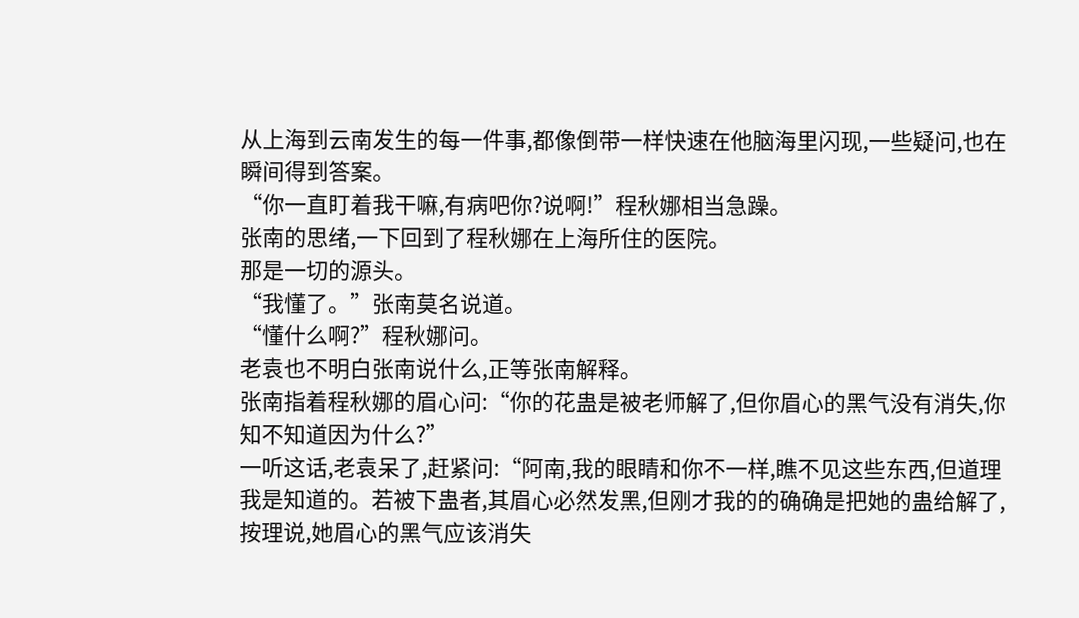从上海到云南发生的每一件事,都像倒带一样快速在他脑海里闪现,一些疑问,也在瞬间得到答案。
“你一直盯着我干嘛,有病吧你?说啊!”程秋娜相当急躁。
张南的思绪,一下回到了程秋娜在上海所住的医院。
那是一切的源头。
“我懂了。”张南莫名说道。
“懂什么啊?”程秋娜问。
老袁也不明白张南说什么,正等张南解释。
张南指着程秋娜的眉心问:“你的花蛊是被老师解了,但你眉心的黑气没有消失,你知不知道因为什么?”
一听这话,老袁呆了,赶紧问:“阿南,我的眼睛和你不一样,瞧不见这些东西,但道理我是知道的。若被下蛊者,其眉心必然发黑,但刚才我的的确确是把她的蛊给解了,按理说,她眉心的黑气应该消失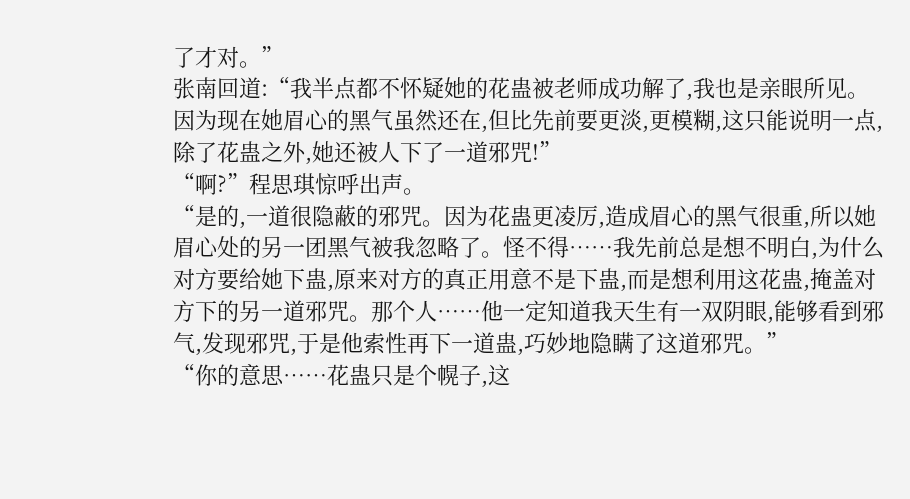了才对。”
张南回道:“我半点都不怀疑她的花蛊被老师成功解了,我也是亲眼所见。因为现在她眉心的黑气虽然还在,但比先前要更淡,更模糊,这只能说明一点,除了花蛊之外,她还被人下了一道邪咒!”
“啊?”程思琪惊呼出声。
“是的,一道很隐蔽的邪咒。因为花蛊更凌厉,造成眉心的黑气很重,所以她眉心处的另一团黑气被我忽略了。怪不得……我先前总是想不明白,为什么对方要给她下蛊,原来对方的真正用意不是下蛊,而是想利用这花蛊,掩盖对方下的另一道邪咒。那个人……他一定知道我天生有一双阴眼,能够看到邪气,发现邪咒,于是他索性再下一道蛊,巧妙地隐瞒了这道邪咒。”
“你的意思……花蛊只是个幌子,这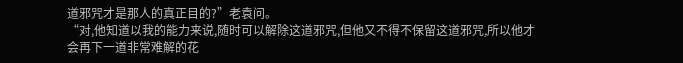道邪咒才是那人的真正目的?”老袁问。
“对,他知道以我的能力来说,随时可以解除这道邪咒,但他又不得不保留这道邪咒,所以他才会再下一道非常难解的花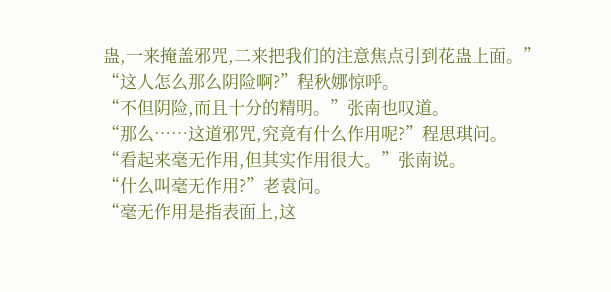蛊,一来掩盖邪咒,二来把我们的注意焦点引到花蛊上面。”
“这人怎么那么阴险啊?”程秋娜惊呼。
“不但阴险,而且十分的精明。”张南也叹道。
“那么……这道邪咒,究竟有什么作用呢?”程思琪问。
“看起来毫无作用,但其实作用很大。”张南说。
“什么叫毫无作用?”老袁问。
“毫无作用是指表面上,这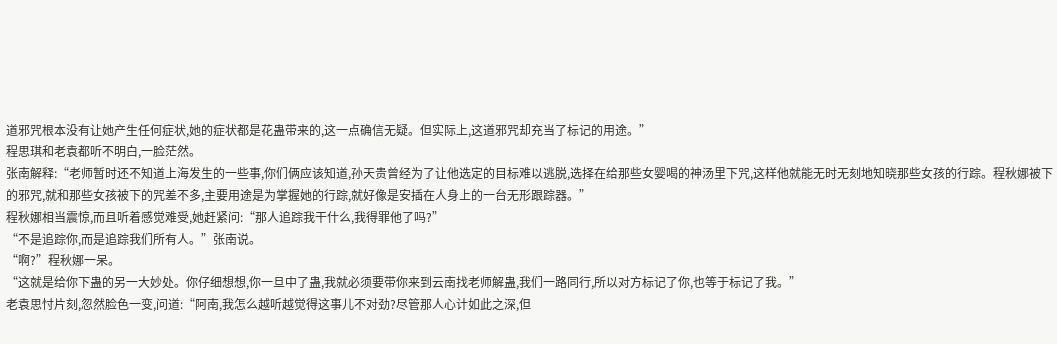道邪咒根本没有让她产生任何症状,她的症状都是花蛊带来的,这一点确信无疑。但实际上,这道邪咒却充当了标记的用途。”
程思琪和老袁都听不明白,一脸茫然。
张南解释:“老师暂时还不知道上海发生的一些事,你们俩应该知道,孙天贵曾经为了让他选定的目标难以逃脱,选择在给那些女婴喝的神汤里下咒,这样他就能无时无刻地知晓那些女孩的行踪。程秋娜被下的邪咒,就和那些女孩被下的咒差不多,主要用途是为掌握她的行踪,就好像是安插在人身上的一台无形跟踪器。”
程秋娜相当震惊,而且听着感觉难受,她赶紧问:“那人追踪我干什么,我得罪他了吗?”
“不是追踪你,而是追踪我们所有人。”张南说。
“啊?”程秋娜一呆。
“这就是给你下蛊的另一大妙处。你仔细想想,你一旦中了蛊,我就必须要带你来到云南找老师解蛊,我们一路同行,所以对方标记了你,也等于标记了我。”
老袁思忖片刻,忽然脸色一变,问道:“阿南,我怎么越听越觉得这事儿不对劲?尽管那人心计如此之深,但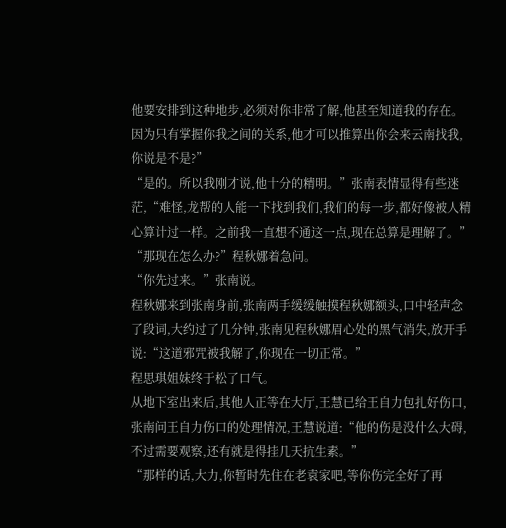他要安排到这种地步,必须对你非常了解,他甚至知道我的存在。因为只有掌握你我之间的关系,他才可以推算出你会来云南找我,你说是不是?”
“是的。所以我刚才说,他十分的精明。”张南表情显得有些迷茫,“难怪,龙帮的人能一下找到我们,我们的每一步,都好像被人精心算计过一样。之前我一直想不通这一点,现在总算是理解了。”
“那现在怎么办?”程秋娜着急问。
“你先过来。”张南说。
程秋娜来到张南身前,张南两手缓缓触摸程秋娜额头,口中轻声念了段词,大约过了几分钟,张南见程秋娜眉心处的黑气消失,放开手说:“这道邪咒被我解了,你现在一切正常。”
程思琪姐妹终于松了口气。
从地下室出来后,其他人正等在大厅,王慧已给王自力包扎好伤口,张南问王自力伤口的处理情况,王慧说道:“他的伤是没什么大碍,不过需要观察,还有就是得挂几天抗生素。”
“那样的话,大力,你暂时先住在老袁家吧,等你伤完全好了再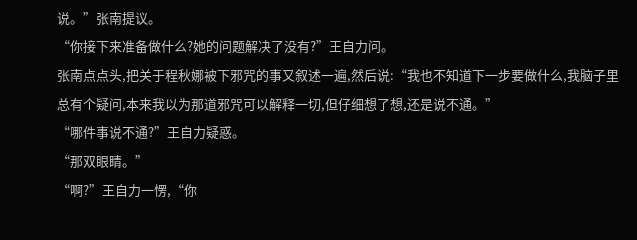说。”张南提议。
“你接下来准备做什么?她的问题解决了没有?”王自力问。
张南点点头,把关于程秋娜被下邪咒的事又叙述一遍,然后说:“我也不知道下一步要做什么,我脑子里总有个疑问,本来我以为那道邪咒可以解释一切,但仔细想了想,还是说不通。”
“哪件事说不通?”王自力疑惑。
“那双眼睛。”
“啊?”王自力一愣,“你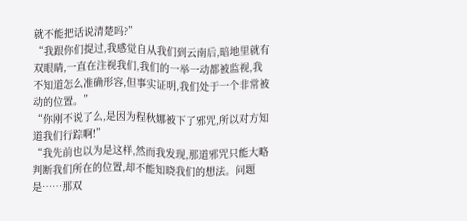就不能把话说清楚吗?”
“我跟你们提过,我感觉自从我们到云南后,暗地里就有双眼睛,一直在注视我们,我们的一举一动都被监视,我不知道怎么准确形容,但事实证明,我们处于一个非常被动的位置。”
“你刚不说了么,是因为程秋娜被下了邪咒,所以对方知道我们行踪啊!”
“我先前也以为是这样,然而我发现,那道邪咒只能大略判断我们所在的位置,却不能知晓我们的想法。问题是……那双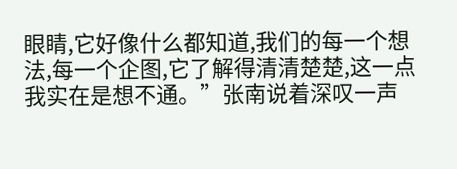眼睛,它好像什么都知道,我们的每一个想法,每一个企图,它了解得清清楚楚,这一点我实在是想不通。”张南说着深叹一声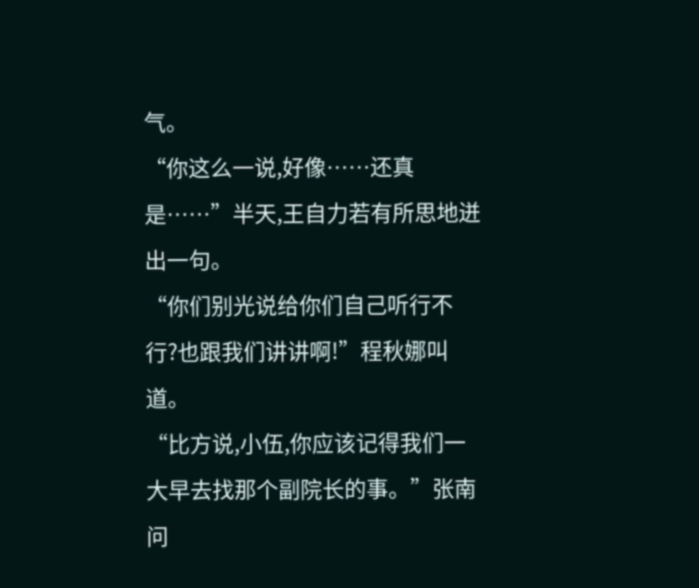气。
“你这么一说,好像……还真是……”半天,王自力若有所思地迸出一句。
“你们别光说给你们自己听行不行?也跟我们讲讲啊!”程秋娜叫道。
“比方说,小伍,你应该记得我们一大早去找那个副院长的事。”张南问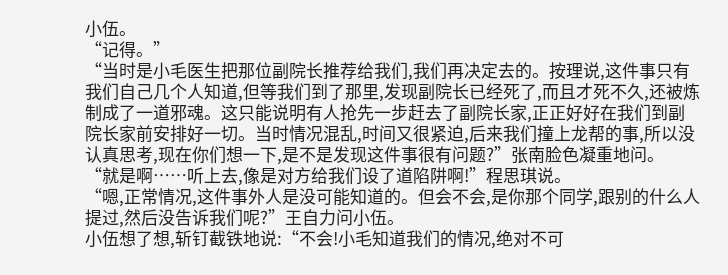小伍。
“记得。”
“当时是小毛医生把那位副院长推荐给我们,我们再决定去的。按理说,这件事只有我们自己几个人知道,但等我们到了那里,发现副院长已经死了,而且才死不久,还被炼制成了一道邪魂。这只能说明有人抢先一步赶去了副院长家,正正好好在我们到副院长家前安排好一切。当时情况混乱,时间又很紧迫,后来我们撞上龙帮的事,所以没认真思考,现在你们想一下,是不是发现这件事很有问题?”张南脸色凝重地问。
“就是啊……听上去,像是对方给我们设了道陷阱啊!”程思琪说。
“嗯,正常情况,这件事外人是没可能知道的。但会不会,是你那个同学,跟别的什么人提过,然后没告诉我们呢?”王自力问小伍。
小伍想了想,斩钉截铁地说:“不会!小毛知道我们的情况,绝对不可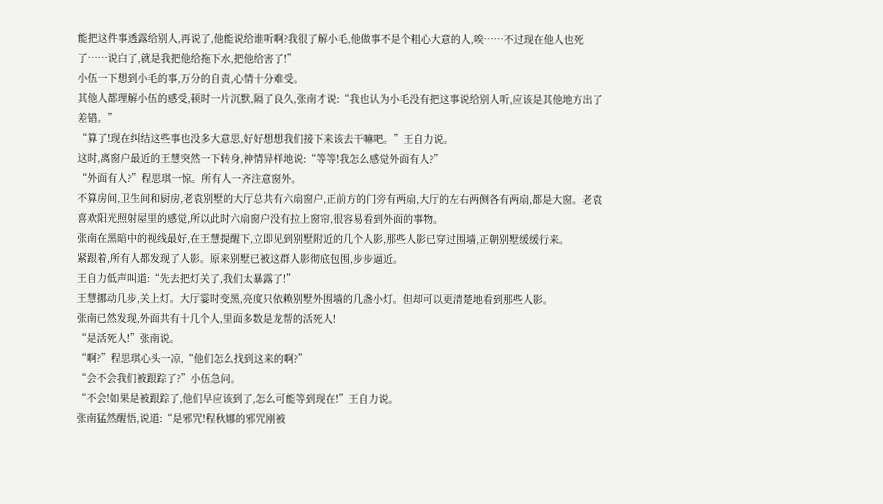能把这件事透露给别人,再说了,他能说给谁听啊?我很了解小毛,他做事不是个粗心大意的人,唉……不过现在他人也死了……说白了,就是我把他给拖下水,把他给害了!”
小伍一下想到小毛的事,万分的自责,心情十分难受。
其他人都理解小伍的感受,顿时一片沉默,隔了良久,张南才说:“我也认为小毛没有把这事说给别人听,应该是其他地方出了差错。”
“算了!现在纠结这些事也没多大意思,好好想想我们接下来该去干嘛吧。”王自力说。
这时,离窗户最近的王慧突然一下转身,神情异样地说:“等等!我怎么感觉外面有人?”
“外面有人?”程思琪一惊。所有人一齐注意窗外。
不算房间,卫生间和厨房,老袁别墅的大厅总共有六扇窗户,正前方的门旁有两扇,大厅的左右两侧各有两扇,都是大窗。老袁喜欢阳光照射屋里的感觉,所以此时六扇窗户没有拉上窗帘,很容易看到外面的事物。
张南在黑暗中的视线最好,在王慧提醒下,立即见到别墅附近的几个人影,那些人影已穿过围墙,正朝别墅缓缓行来。
紧跟着,所有人都发现了人影。原来别墅已被这群人影彻底包围,步步逼近。
王自力低声叫道:“先去把灯关了,我们太暴露了!”
王慧挪动几步,关上灯。大厅霎时变黑,亮度只依赖别墅外围墙的几盏小灯。但却可以更清楚地看到那些人影。
张南已然发现,外面共有十几个人,里面多数是龙帮的活死人!
“是活死人!”张南说。
“啊?”程思琪心头一凉,“他们怎么找到这来的啊?”
“会不会我们被跟踪了?”小伍急问。
“不会!如果是被跟踪了,他们早应该到了,怎么可能等到现在!”王自力说。
张南猛然醒悟,说道:“是邪咒!程秋娜的邪咒刚被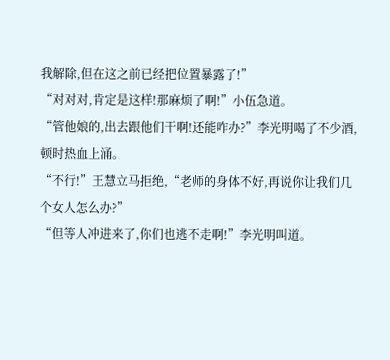我解除,但在这之前已经把位置暴露了!”
“对对对,肯定是这样!那麻烦了啊!”小伍急道。
“管他娘的,出去跟他们干啊!还能咋办?”李光明喝了不少酒,顿时热血上涌。
“不行!”王慧立马拒绝,“老师的身体不好,再说你让我们几个女人怎么办?”
“但等人冲进来了,你们也逃不走啊!”李光明叫道。